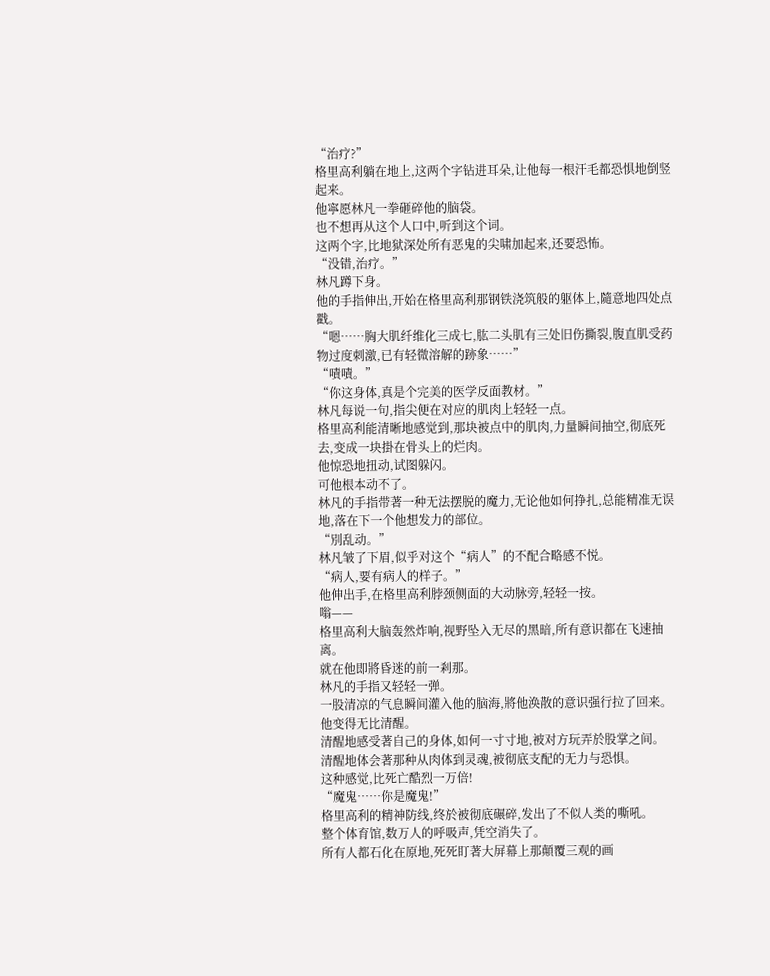“治疗?”
格里高利躺在地上,这两个字钻进耳朵,让他每一根汗毛都恐惧地倒竖起来。
他寧愿林凡一拳砸碎他的脑袋。
也不想再从这个人口中,听到这个词。
这两个字,比地狱深处所有恶鬼的尖啸加起来,还要恐怖。
“没错,治疗。”
林凡蹲下身。
他的手指伸出,开始在格里高利那钢铁浇筑般的躯体上,隨意地四处点戳。
“嗯……胸大肌纤维化三成七,肱二头肌有三处旧伤撕裂,腹直肌受药物过度刺激,已有轻微溶解的跡象……”
“嘖嘖。”
“你这身体,真是个完美的医学反面教材。”
林凡每说一句,指尖便在对应的肌肉上轻轻一点。
格里高利能清晰地感觉到,那块被点中的肌肉,力量瞬间抽空,彻底死去,变成一块掛在骨头上的烂肉。
他惊恐地扭动,试图躲闪。
可他根本动不了。
林凡的手指带著一种无法摆脱的魔力,无论他如何挣扎,总能精准无误地,落在下一个他想发力的部位。
“別乱动。”
林凡皱了下眉,似乎对这个“病人”的不配合略感不悦。
“病人,要有病人的样子。”
他伸出手,在格里高利脖颈侧面的大动脉旁,轻轻一按。
嗡——
格里高利大脑轰然炸响,视野坠入无尽的黑暗,所有意识都在飞速抽离。
就在他即將昏迷的前一剎那。
林凡的手指又轻轻一弹。
一股清凉的气息瞬间灌入他的脑海,將他涣散的意识强行拉了回来。
他变得无比清醒。
清醒地感受著自己的身体,如何一寸寸地,被对方玩弄於股掌之间。
清醒地体会著那种从肉体到灵魂,被彻底支配的无力与恐惧。
这种感觉,比死亡酷烈一万倍!
“魔鬼……你是魔鬼!”
格里高利的精神防线,终於被彻底碾碎,发出了不似人类的嘶吼。
整个体育馆,数万人的呼吸声,凭空消失了。
所有人都石化在原地,死死盯著大屏幕上那顛覆三观的画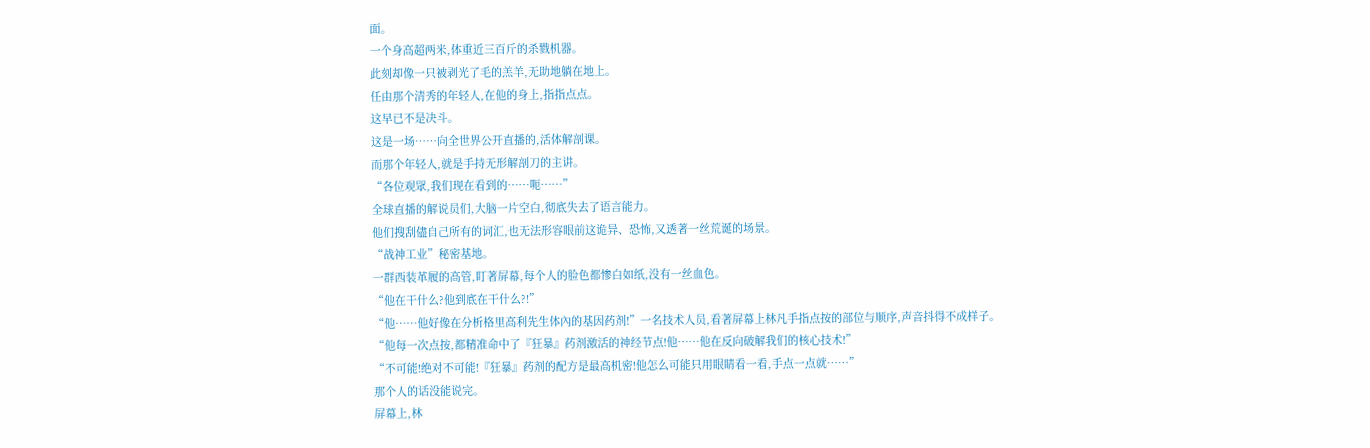面。
一个身高超两米,体重近三百斤的杀戮机器。
此刻却像一只被剥光了毛的羔羊,无助地躺在地上。
任由那个清秀的年轻人,在他的身上,指指点点。
这早已不是决斗。
这是一场……向全世界公开直播的,活体解剖课。
而那个年轻人,就是手持无形解剖刀的主讲。
“各位观眾,我们现在看到的……呃……”
全球直播的解说员们,大脑一片空白,彻底失去了语言能力。
他们搜刮儘自己所有的词汇,也无法形容眼前这诡异、恐怖,又透著一丝荒诞的场景。
“战神工业”秘密基地。
一群西装革履的高管,盯著屏幕,每个人的脸色都惨白如纸,没有一丝血色。
“他在干什么?他到底在干什么?!”
“他……他好像在分析格里高利先生体內的基因药剂!”一名技术人员,看著屏幕上林凡手指点按的部位与顺序,声音抖得不成样子。
“他每一次点按,都精准命中了『狂暴』药剂激活的神经节点!他……他在反向破解我们的核心技术!”
“不可能!绝对不可能!『狂暴』药剂的配方是最高机密!他怎么可能只用眼睛看一看,手点一点就……”
那个人的话没能说完。
屏幕上,林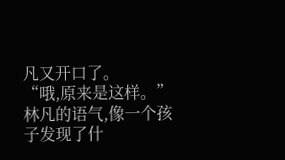凡又开口了。
“哦,原来是这样。”
林凡的语气,像一个孩子发现了什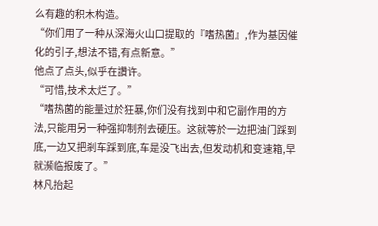么有趣的积木构造。
“你们用了一种从深海火山口提取的『嗜热菌』,作为基因催化的引子,想法不错,有点新意。”
他点了点头,似乎在讚许。
“可惜,技术太烂了。”
“嗜热菌的能量过於狂暴,你们没有找到中和它副作用的方法,只能用另一种强抑制剂去硬压。这就等於一边把油门踩到底,一边又把剎车踩到底,车是没飞出去,但发动机和变速箱,早就濒临报废了。”
林凡抬起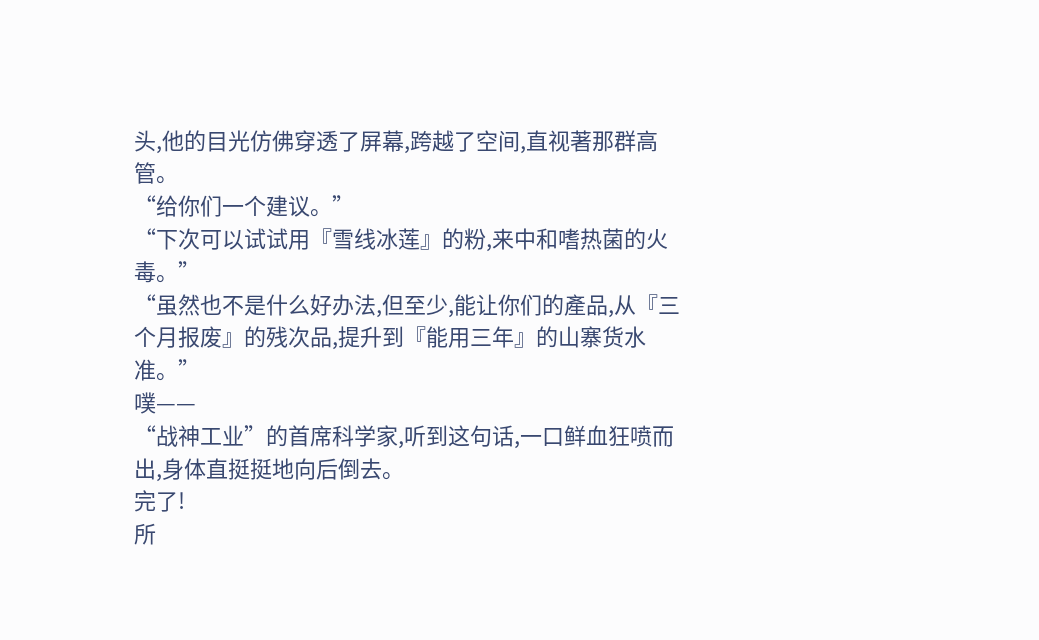头,他的目光仿佛穿透了屏幕,跨越了空间,直视著那群高管。
“给你们一个建议。”
“下次可以试试用『雪线冰莲』的粉,来中和嗜热菌的火毒。”
“虽然也不是什么好办法,但至少,能让你们的產品,从『三个月报废』的残次品,提升到『能用三年』的山寨货水准。”
噗——
“战神工业”的首席科学家,听到这句话,一口鲜血狂喷而出,身体直挺挺地向后倒去。
完了!
所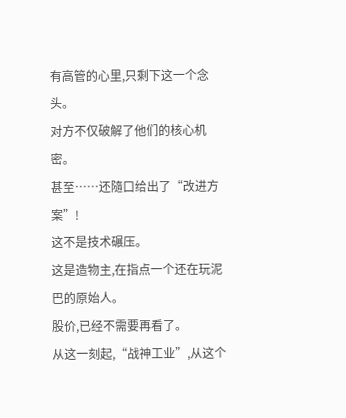有高管的心里,只剩下这一个念头。
对方不仅破解了他们的核心机密。
甚至……还隨口给出了“改进方案”!
这不是技术碾压。
这是造物主,在指点一个还在玩泥巴的原始人。
股价,已经不需要再看了。
从这一刻起,“战神工业”,从这个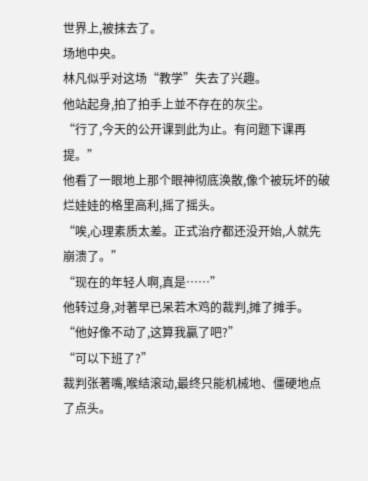世界上,被抹去了。
场地中央。
林凡似乎对这场“教学”失去了兴趣。
他站起身,拍了拍手上並不存在的灰尘。
“行了,今天的公开课到此为止。有问题下课再提。”
他看了一眼地上那个眼神彻底涣散,像个被玩坏的破烂娃娃的格里高利,摇了摇头。
“唉,心理素质太差。正式治疗都还没开始,人就先崩溃了。”
“现在的年轻人啊,真是……”
他转过身,对著早已呆若木鸡的裁判,摊了摊手。
“他好像不动了,这算我贏了吧?”
“可以下班了?”
裁判张著嘴,喉结滚动,最终只能机械地、僵硬地点了点头。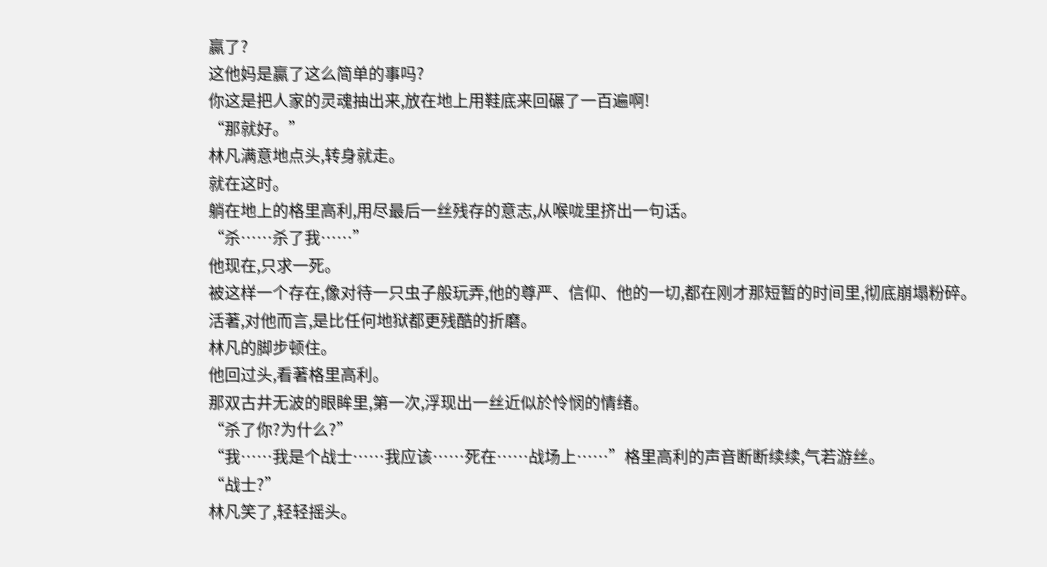贏了?
这他妈是贏了这么简单的事吗?
你这是把人家的灵魂抽出来,放在地上用鞋底来回碾了一百遍啊!
“那就好。”
林凡满意地点头,转身就走。
就在这时。
躺在地上的格里高利,用尽最后一丝残存的意志,从喉咙里挤出一句话。
“杀……杀了我……”
他现在,只求一死。
被这样一个存在,像对待一只虫子般玩弄,他的尊严、信仰、他的一切,都在刚才那短暂的时间里,彻底崩塌粉碎。
活著,对他而言,是比任何地狱都更残酷的折磨。
林凡的脚步顿住。
他回过头,看著格里高利。
那双古井无波的眼眸里,第一次,浮现出一丝近似於怜悯的情绪。
“杀了你?为什么?”
“我……我是个战士……我应该……死在……战场上……”格里高利的声音断断续续,气若游丝。
“战士?”
林凡笑了,轻轻摇头。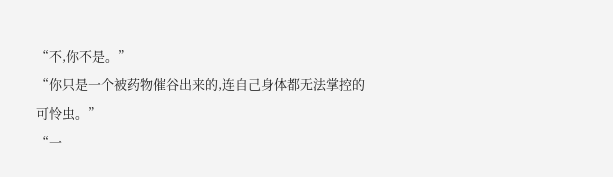“不,你不是。”
“你只是一个被药物催谷出来的,连自己身体都无法掌控的可怜虫。”
“一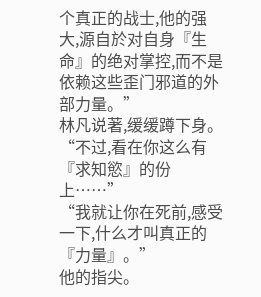个真正的战士,他的强大,源自於对自身『生命』的绝对掌控,而不是依赖这些歪门邪道的外部力量。”
林凡说著,缓缓蹲下身。
“不过,看在你这么有『求知慾』的份上……”
“我就让你在死前,感受一下,什么才叫真正的『力量』。”
他的指尖。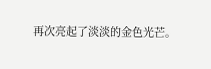再次亮起了淡淡的金色光芒。